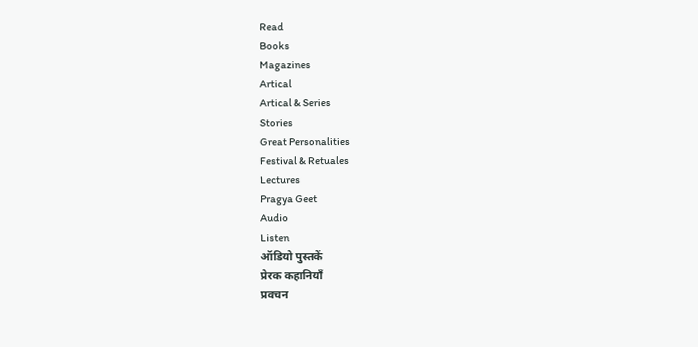Read
Books
Magazines
Artical
Artical & Series
Stories
Great Personalities
Festival & Retuales
Lectures
Pragya Geet
Audio
Listen
ऑडियो पुस्तकें
प्रेरक कहानियाँ
प्रवचन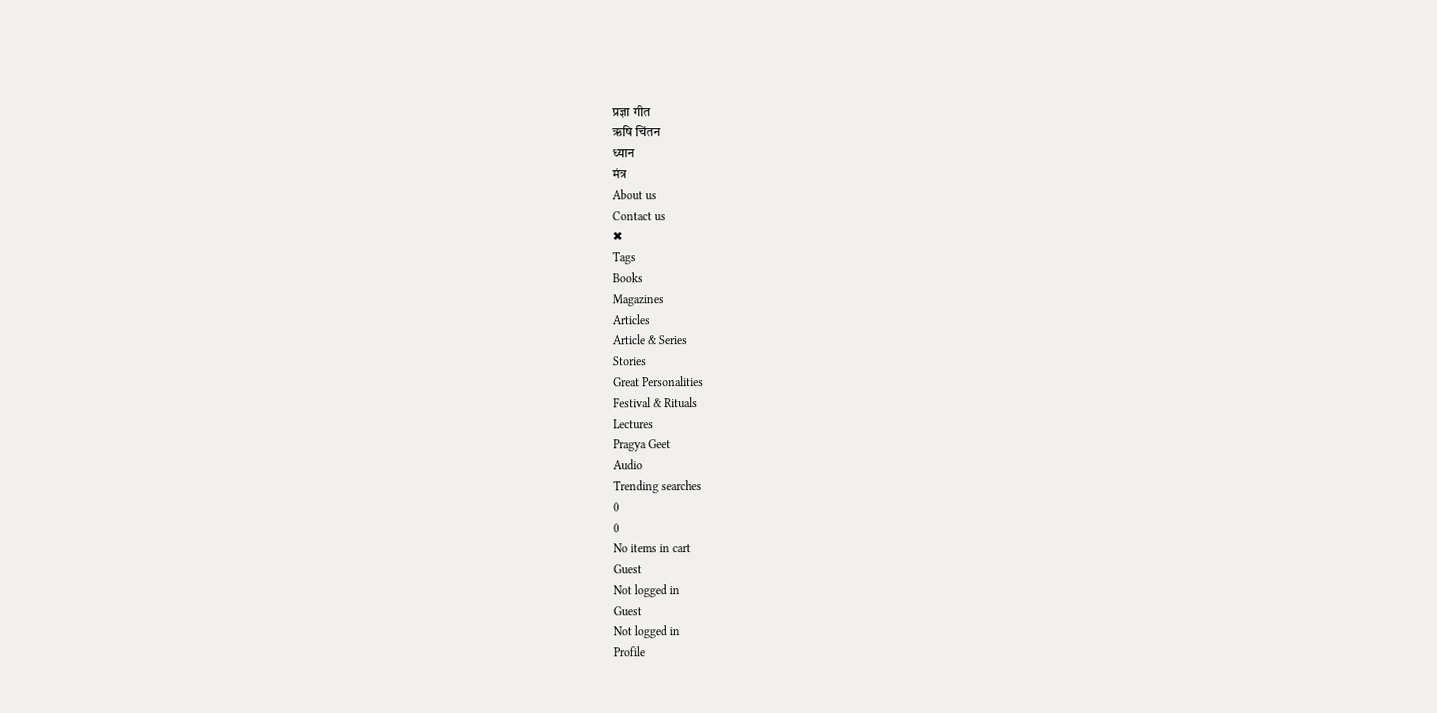प्रज्ञा गीत
ऋषि चिंतन
ध्यान
मंत्र
About us
Contact us
✖
Tags
Books
Magazines
Articles
Article & Series
Stories
Great Personalities
Festival & Rituals
Lectures
Pragya Geet
Audio
Trending searches
0
0
No items in cart
Guest
Not logged in
Guest
Not logged in
Profile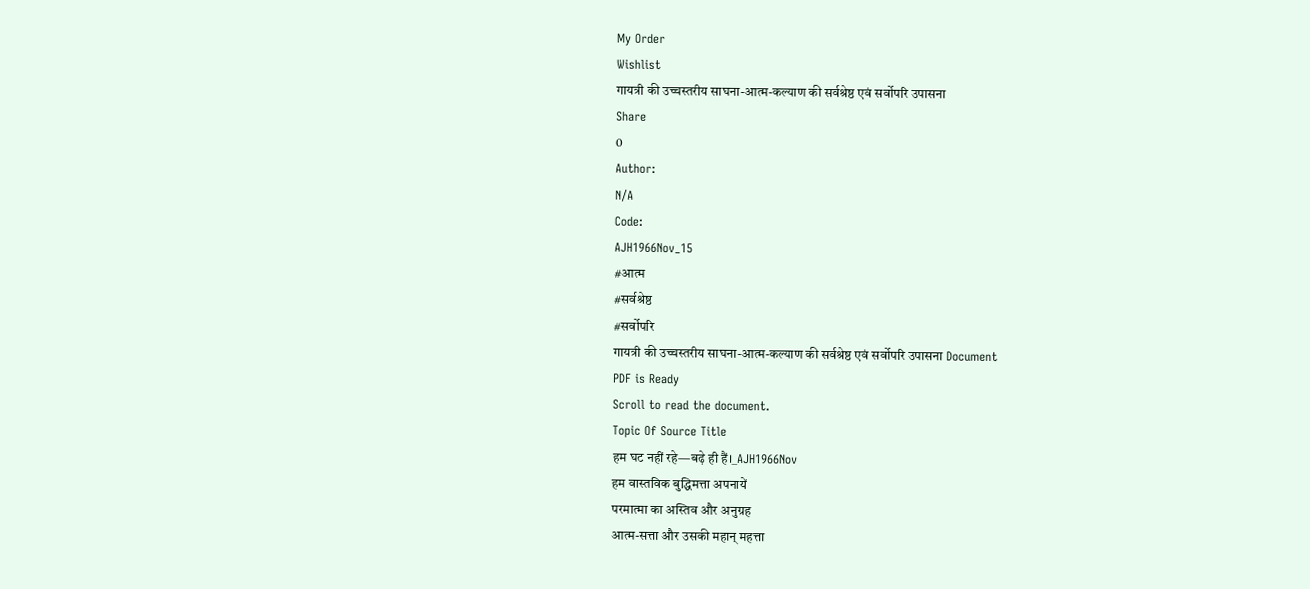My Order
Wishlist
गायत्री की उच्चस्तरीय साघना-आत्म-कल्याण की सर्वश्रेष्ठ एवं सर्वोपरि उपासना
Share
0
Author:
N/A
Code:
AJH1966Nov_15
#आत्म
#सर्वश्रेष्ठ
#सर्वोपरि
गायत्री की उच्चस्तरीय साघना-आत्म-कल्याण की सर्वश्रेष्ठ एवं सर्वोपरि उपासना Document
PDF is Ready
Scroll to read the document.
Topic Of Source Title
हम घट नहीं रहे—बढ़े ही हैं।_AJH1966Nov
हम वास्तविक बुद्धिमत्ता अपनायें
परमात्मा का अस्तिव और अनुग्रह
आत्म-सत्ता और उसकी महान् महत्ता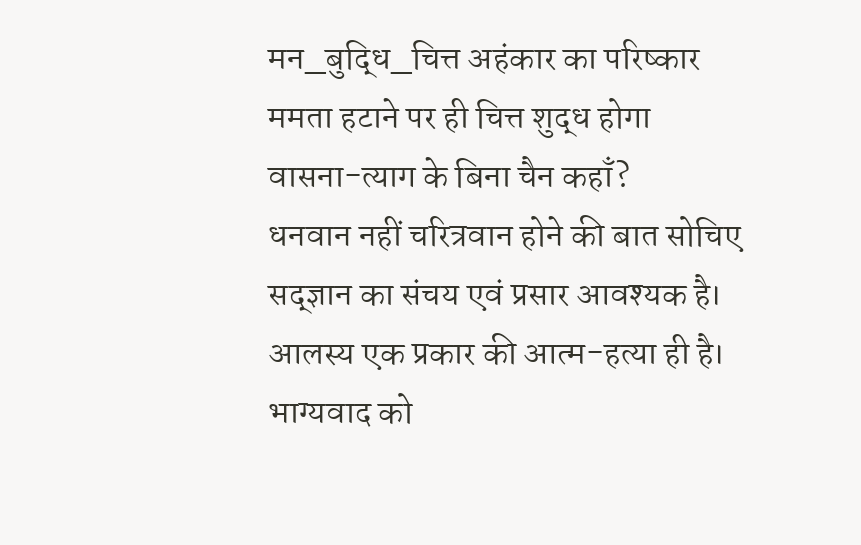मन_बुद्धि_चित्त अहंकार का परिष्कार
ममता हटाने पर ही चित्त शुद्ध होगा
वासना-त्याग के बिना चैन कहाँ?
धनवान नहीं चरित्रवान होने की बात सोचिए
सद्ज्ञान का संचय एवं प्रसार आवश्यक है।
आलस्य एक प्रकार की आत्म-हत्या ही है।
भाग्यवाद को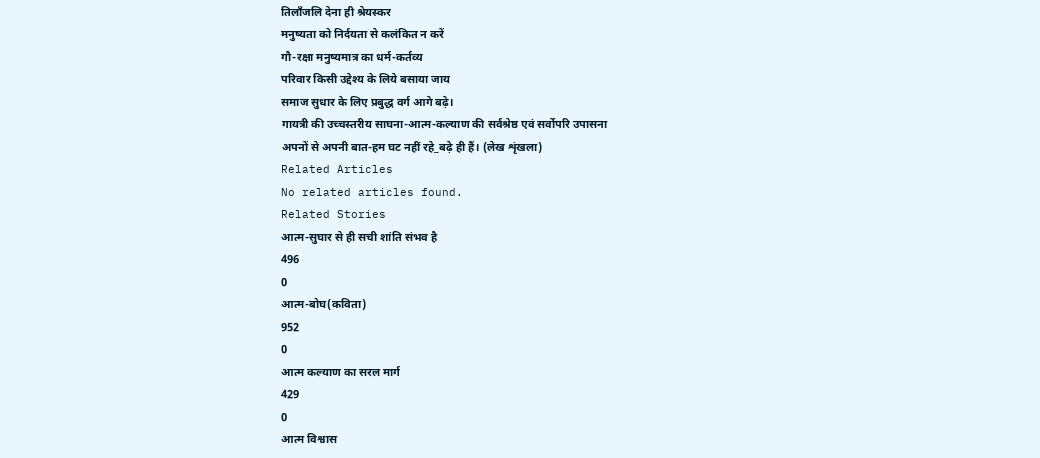तिलाँजलि देना ही श्रेयस्कर
मनुष्यता को निर्दयता से कलंकित न करें
गौ-रक्षा मनुष्यमात्र का धर्म-कर्तव्य
परिवार किसी उद्देश्य के लिये बसाया जाय
समाज सुधार के लिए प्रबुद्ध वर्ग आगे बढ़े।
गायत्री की उच्चस्तरीय साघना-आत्म-कल्याण की सर्वश्रेष्ठ एवं सर्वोपरि उपासना
अपनों से अपनी बात-हम घट नहीं रहे_बढ़े ही हैं। (लेख शृंखला)
Related Articles
No related articles found.
Related Stories
आत्म-सुघार से ही सची शांति संभव है
496
0
आत्म-बोघ(कविता)
952
0
आत्म कल्याण का सरल मार्ग
429
0
आत्म विश्वास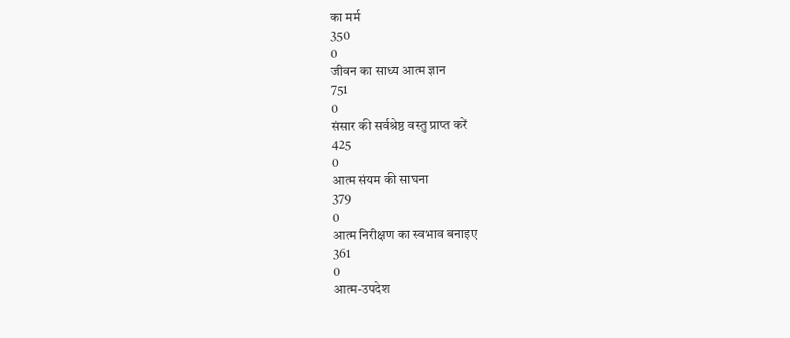का मर्म
350
0
जीवन का साध्य आत्म ज्ञान
751
0
संसार की सर्वश्रेष्ठ वस्तु प्राप्त करें
425
0
आत्म संयम की साघना
379
0
आत्म निरीक्षण का स्वभाव बनाइए
361
0
आत्म-उपदेश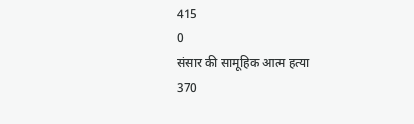415
0
संसार की सामूहिक आत्म हत्या
370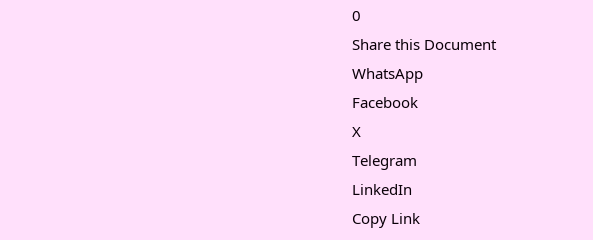0
Share this Document
WhatsApp
Facebook
X
Telegram
LinkedIn
Copy Link